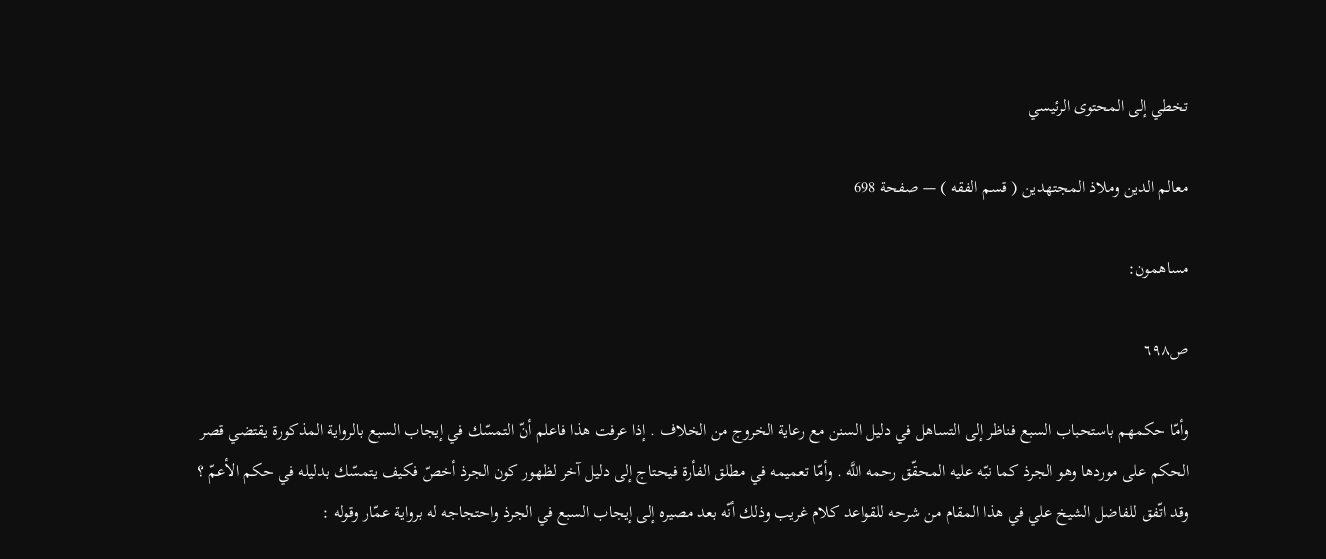تخطي إلى المحتوى الرئيسي

معالم الدين وملاذ المجتهدين ( قسم الفقه ) — صفحة 698

مساهمون:

ص٦٩٨

وأمّا حكمهم باستحباب السبع فناظر إلى التساهل في دليل السنن مع رعاية الخروج من الخلاف . إذا عرفت هذا فاعلم أنّ التمسّك في إيجاب السبع بالرواية المذكورة يقتضي قصر الحكم على موردها وهو الجرذ كما نبّه عليه المحقّق رحمه اللَّه . وأمّا تعميمه في مطلق الفأرة فيحتاج إلى دليل آخر لظهور كون الجرذ أخصّ فكيف يتمسّك بدليله في حكم الأعمّ ؟ وقد اتّفق للفاضل الشيخ علي في هذا المقام من شرحه للقواعد كلام غريب وذلك أنّه بعد مصيره إلى إيجاب السبع في الجرذ واحتجاجه له برواية عمّار وقوله :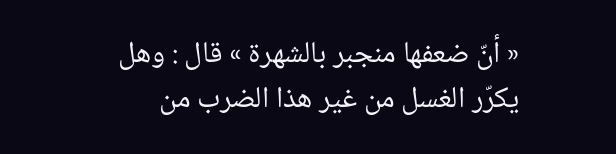« أنّ ضعفها منجبر بالشهرة » قال : وهل يكرّر الغسل من غير هذا الضرب من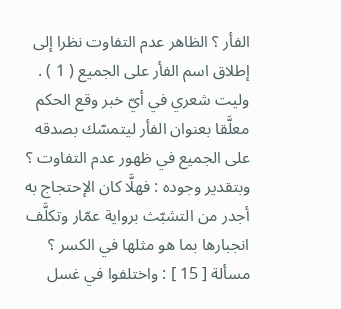الفأر ؟ الظاهر عدم التفاوت نظرا إلى إطلاق اسم الفأر على الجميع ( 1 ) . وليت شعري في أيّ خبر وقع الحكم معلَّقا بعنوان الفأر ليتمسّك بصدقه على الجميع في ظهور عدم التفاوت ؟ وبتقدير وجوده : فهلَّا كان الإحتجاج به أجدر من التشبّث برواية عمّار وتكلَّف انجبارها بما هو مثلها في الكسر ؟ مسألة [ 15 ] : واختلفوا في غسل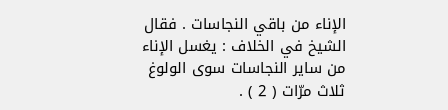الإناء من باقي النجاسات . فقال الشيخ في الخلاف : يغسل الإناء من ساير النجاسات سوى الولوغ ثلاث مرّات ( 2 ) .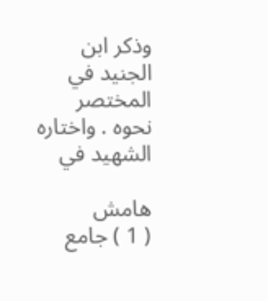وذكر ابن الجنيد في المختصر نحوه . واختاره الشهيد في

هامش
( 1 ) جامع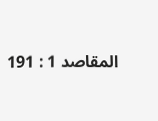المقاصد 1 : 191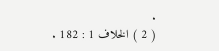.
( 2 ) الخلاف 1 : 182 .